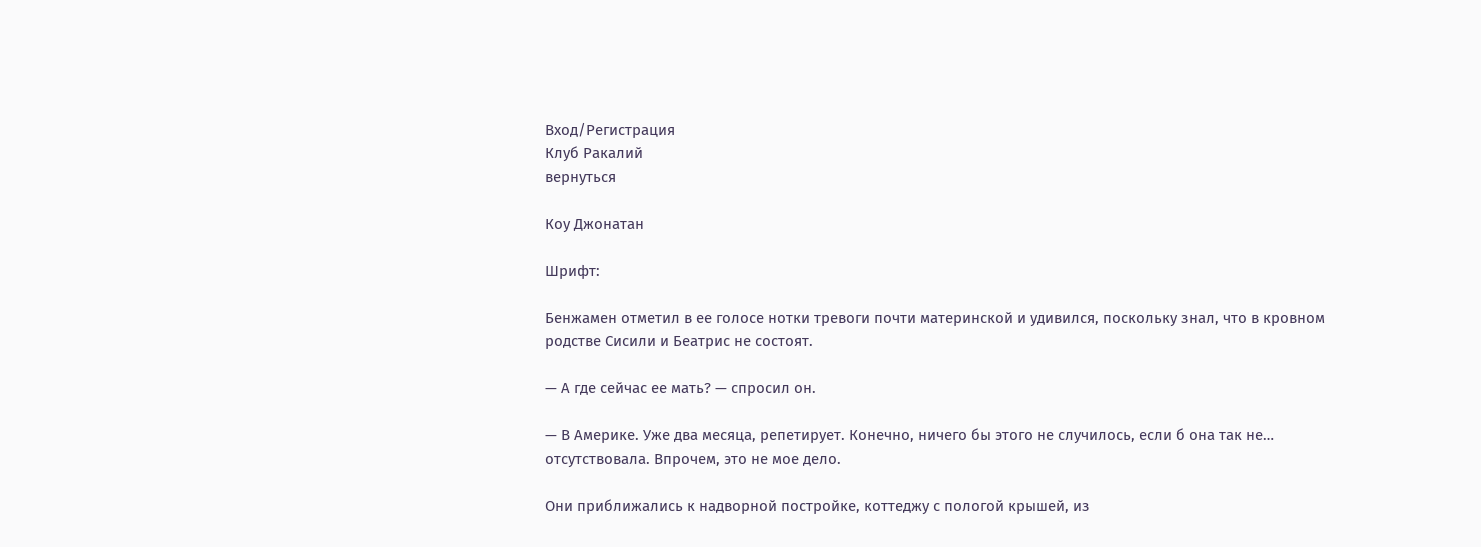Вход/Регистрация
Клуб Ракалий
вернуться

Коу Джонатан

Шрифт:

Бенжамен отметил в ее голосе нотки тревоги почти материнской и удивился, поскольку знал, что в кровном родстве Сисили и Беатрис не состоят.

— А где сейчас ее мать? — спросил он.

— В Америке. Уже два месяца, репетирует. Конечно, ничего бы этого не случилось, если б она так не… отсутствовала. Впрочем, это не мое дело.

Они приближались к надворной постройке, коттеджу с пологой крышей, из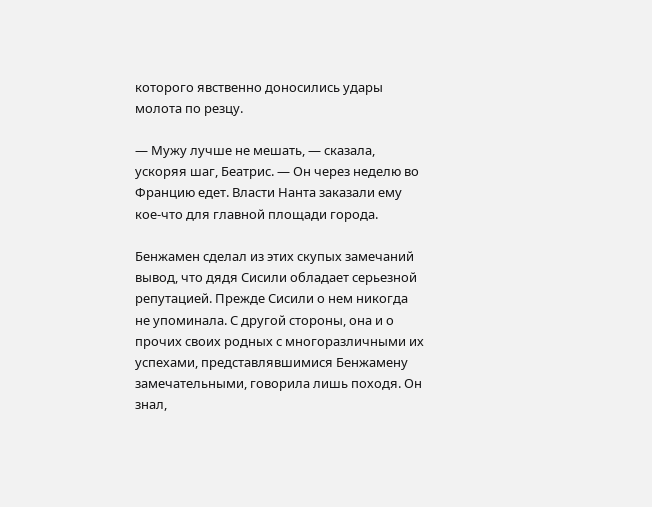которого явственно доносились удары молота по резцу.

— Мужу лучше не мешать, — сказала, ускоряя шаг, Беатрис. — Он через неделю во Францию едет. Власти Нанта заказали ему кое-что для главной площади города.

Бенжамен сделал из этих скупых замечаний вывод, что дядя Сисили обладает серьезной репутацией. Прежде Сисили о нем никогда не упоминала. С другой стороны, она и о прочих своих родных с многоразличными их успехами, представлявшимися Бенжамену замечательными, говорила лишь походя. Он знал,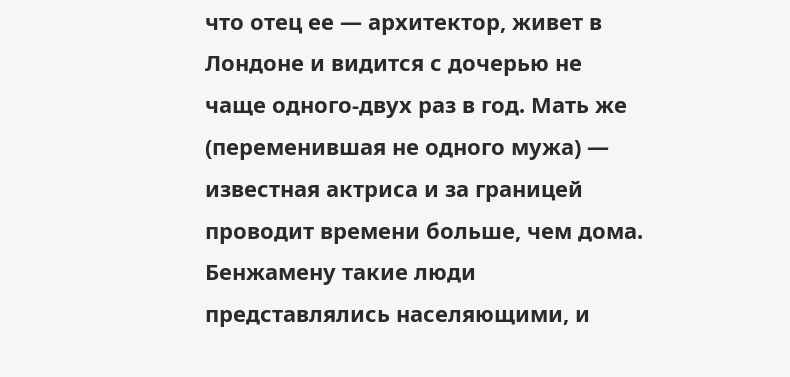что отец ее — архитектор, живет в Лондоне и видится с дочерью не чаще одного-двух раз в год. Мать же (переменившая не одного мужа) — известная актриса и за границей проводит времени больше, чем дома. Бенжамену такие люди представлялись населяющими, и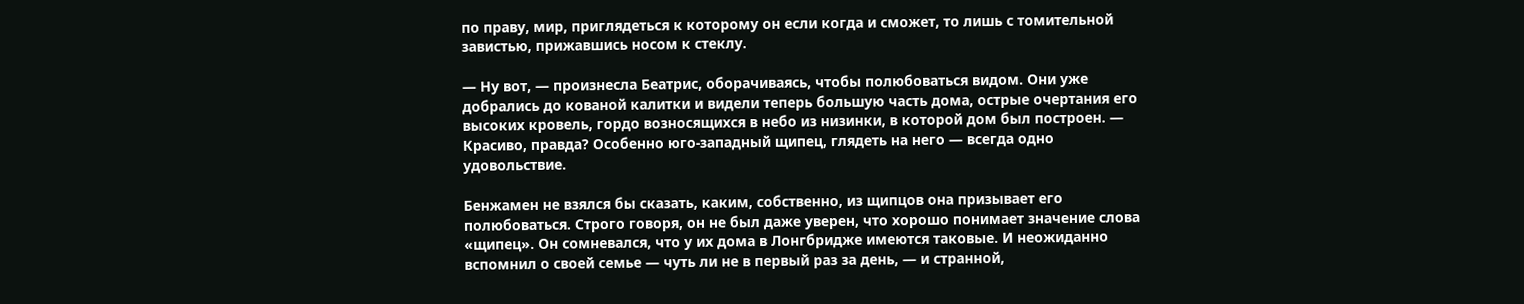по праву, мир, приглядеться к которому он если когда и сможет, то лишь с томительной завистью, прижавшись носом к стеклу.

— Ну вот, — произнесла Беатрис, оборачиваясь, чтобы полюбоваться видом. Они уже добрались до кованой калитки и видели теперь большую часть дома, острые очертания его высоких кровель, гордо возносящихся в небо из низинки, в которой дом был построен. — Красиво, правда? Особенно юго-западный щипец, глядеть на него — всегда одно удовольствие.

Бенжамен не взялся бы сказать, каким, собственно, из щипцов она призывает его полюбоваться. Строго говоря, он не был даже уверен, что хорошо понимает значение слова «щипец». Он сомневался, что у их дома в Лонгбридже имеются таковые. И неожиданно вспомнил о своей семье — чуть ли не в первый раз за день, — и странной,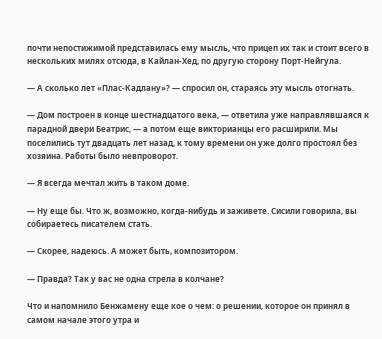почти непостижимой представилась ему мысль, что прицеп их так и стоит всего в нескольких милях отсюда, в Кайлан-Хед, по другую сторону Порт-Нейгула.

— А сколько лет «Плас-Кадлану»? — спросил он, стараясь эту мысль отогнать.

— Дом построен в конце шестнадцатого века, — ответила уже направлявшаяся к парадной двери Беатрис, — а потом еще викторианцы его расширили. Мы поселились тут двадцать лет назад, к тому времени он уже долго простоял без хозяина. Работы было невпроворот.

— Я всегда мечтал жить в таком доме.

— Ну еще бы. Что ж, возможно, когда-нибудь и заживете. Сисили говорила, вы собираетесь писателем стать.

— Скорее, надеюсь. А может быть, композитором.

— Правда? Так у вас не одна стрела в колчане?

Что и напомнило Бенжамену еще кое о чем: о решении, которое он принял в самом начале этого утра и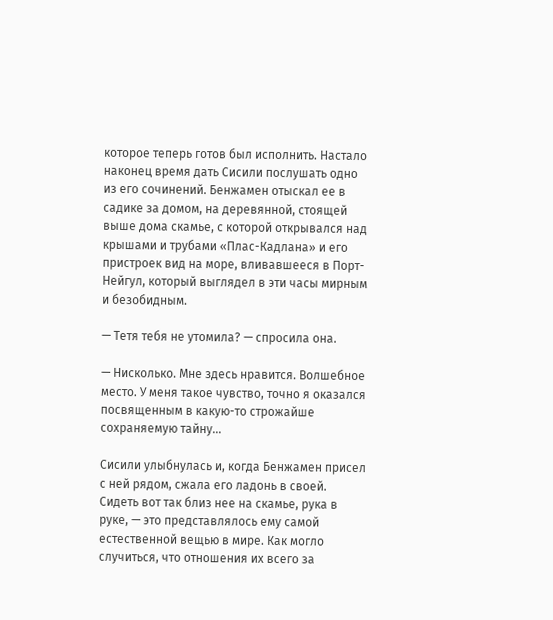которое теперь готов был исполнить. Настало наконец время дать Сисили послушать одно из его сочинений. Бенжамен отыскал ее в садике за домом, на деревянной, стоящей выше дома скамье, с которой открывался над крышами и трубами «Плас-Кадлана» и его пристроек вид на море, вливавшееся в Порт-Нейгул, который выглядел в эти часы мирным и безобидным.

— Тетя тебя не утомила? — спросила она.

— Нисколько. Мне здесь нравится. Волшебное место. У меня такое чувство, точно я оказался посвященным в какую-то строжайше сохраняемую тайну…

Сисили улыбнулась и, когда Бенжамен присел с ней рядом, сжала его ладонь в своей. Сидеть вот так близ нее на скамье, рука в руке, — это представлялось ему самой естественной вещью в мире. Как могло случиться, что отношения их всего за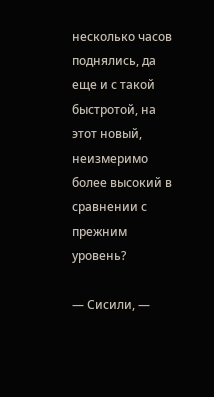несколько часов поднялись, да еще и с такой быстротой, на этот новый, неизмеримо более высокий в сравнении с прежним уровень?

— Сисили, —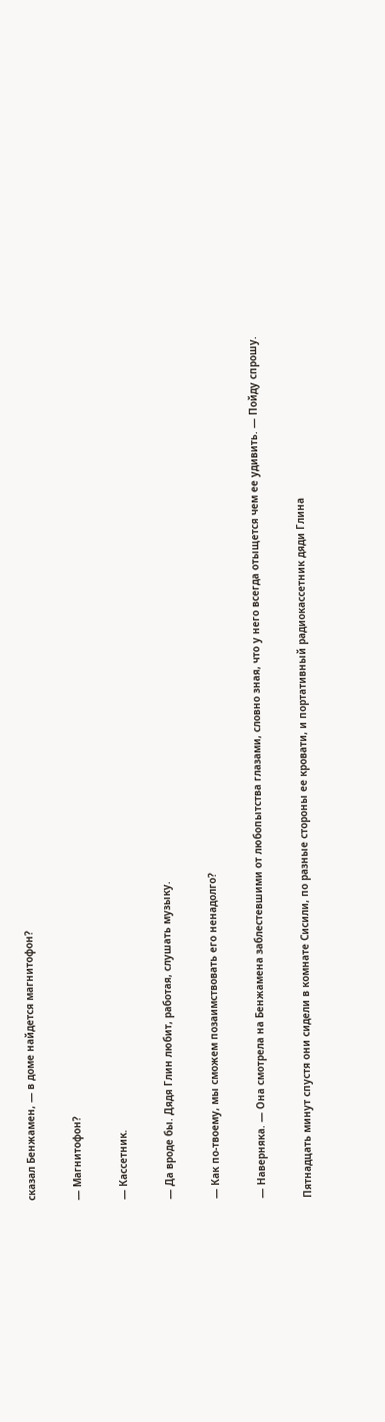сказал Бенжамен, — в доме найдется магнитофон?

— Магнитофон?

— Кассетник.

— Да вроде бы. Дядя Глин любит, работая, слушать музыку.

— Как по-твоему, мы сможем позаимствовать его ненадолго?

— Наверняка. — Она смотрела на Бенжамена заблестевшими от любопытства глазами, словно зная, что у него всегда отыщется чем ее удивить. — Пойду спрошу.

Пятнадцать минут спустя они сидели в комнате Сисили, по разные стороны ее кровати, и портативный радиокассетник дяди Глина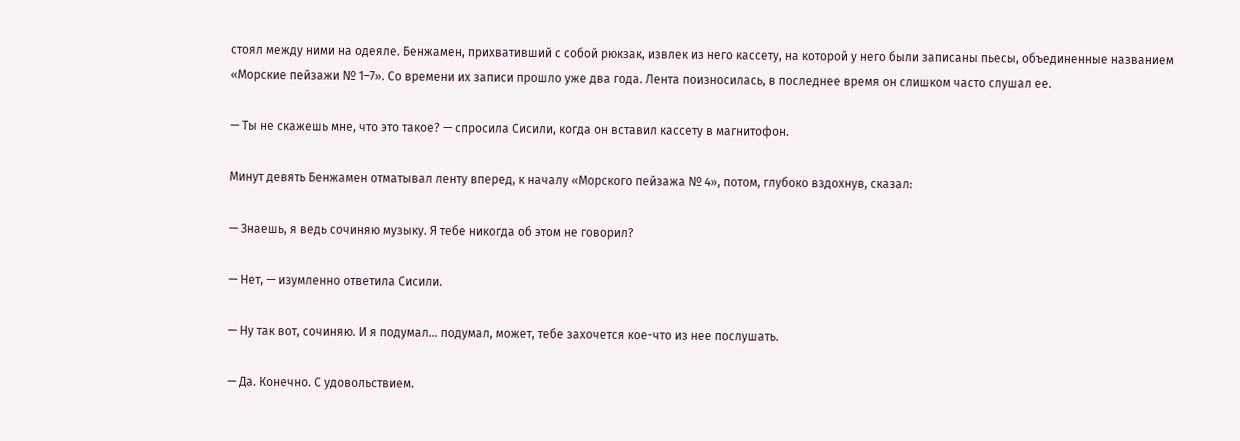стоял между ними на одеяле. Бенжамен, прихвативший с собой рюкзак, извлек из него кассету, на которой у него были записаны пьесы, объединенные названием «Морские пейзажи № 1–7». Со времени их записи прошло уже два года. Лента поизносилась, в последнее время он слишком часто слушал ее.

— Ты не скажешь мне, что это такое? — спросила Сисили, когда он вставил кассету в магнитофон.

Минут девять Бенжамен отматывал ленту вперед, к началу «Морского пейзажа № 4», потом, глубоко вздохнув, сказал:

— Знаешь, я ведь сочиняю музыку. Я тебе никогда об этом не говорил?

— Нет, — изумленно ответила Сисили.

— Ну так вот, сочиняю. И я подумал… подумал, может, тебе захочется кое-что из нее послушать.

— Да. Конечно. С удовольствием.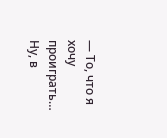— То, что я хочу проиграть… Ну, в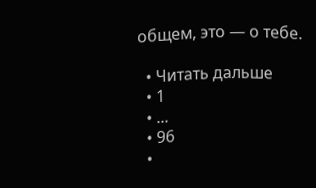общем, это — о тебе.

  • Читать дальше
  • 1
  • ...
  • 96
  •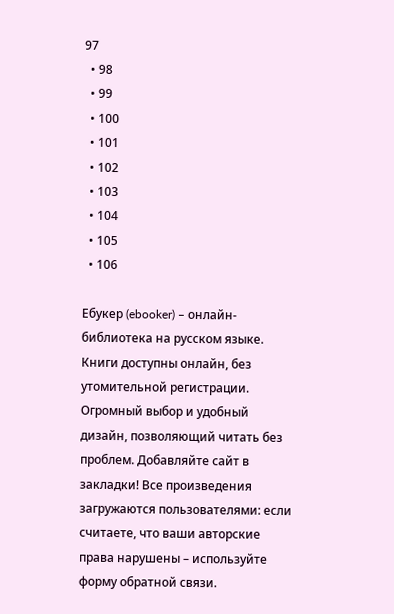97
  • 98
  • 99
  • 100
  • 101
  • 102
  • 103
  • 104
  • 105
  • 106

Ебукер (ebooker) – онлайн-библиотека на русском языке. Книги доступны онлайн, без утомительной регистрации. Огромный выбор и удобный дизайн, позволяющий читать без проблем. Добавляйте сайт в закладки! Все произведения загружаются пользователями: если считаете, что ваши авторские права нарушены – используйте форму обратной связи.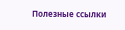Полезные ссылки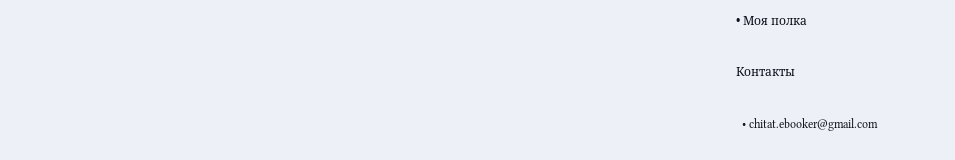• Моя полка

Контакты

  • chitat.ebooker@gmail.com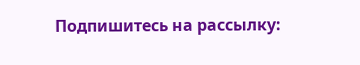Подпишитесь на рассылку: